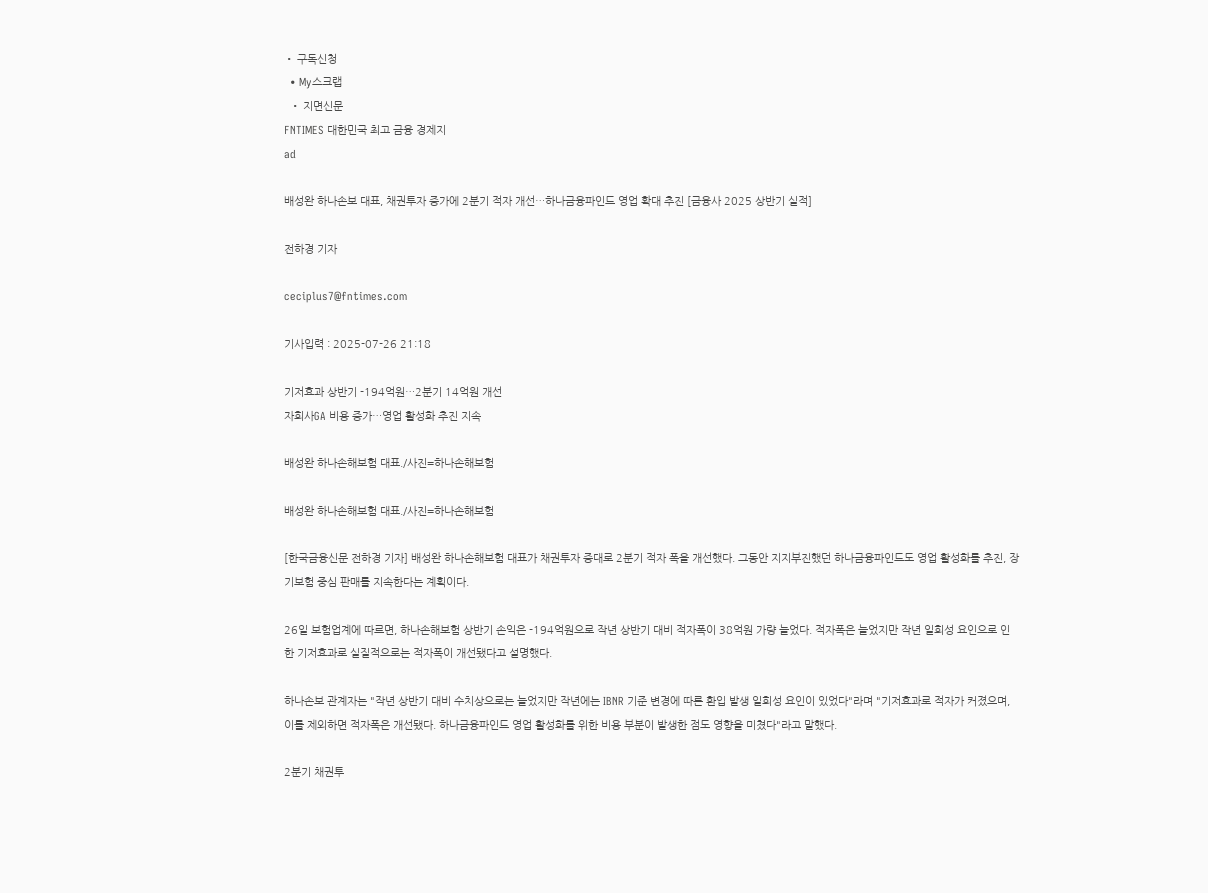• 구독신청
  • My스크랩
  • 지면신문
FNTIMES 대한민국 최고 금융 경제지
ad

배성완 하나손보 대표, 채권투자 증가에 2분기 적자 개선…하나금융파인드 영업 확대 추진 [금융사 2025 상반기 실적]

전하경 기자

ceciplus7@fntimes.com

기사입력 : 2025-07-26 21:18

기저효과 상반기 -194억원…2분기 14억원 개선
자회사GA 비용 증가…영업 활성화 추진 지속

배성완 하나손해보험 대표./사진=하나손해보험

배성완 하나손해보험 대표./사진=하나손해보험

[한국금융신문 전하경 기자] 배성완 하나손해보험 대표가 채권투자 증대로 2분기 적자 폭을 개선했다. 그동안 지지부진했던 하나금융파인드도 영업 활성화를 추진, 장기보험 중심 판매를 지속한다는 계획이다.

26일 보험업계에 따르면, 하나손해보험 상반기 손익은 -194억원으로 작년 상반기 대비 적자폭이 38억원 가량 늘었다. 적자폭은 늘었지만 작년 일회성 요인으로 인한 기저효과로 실질적으로는 적자폭이 개선됐다고 설명했다.

하나손보 관계자는 "작년 상반기 대비 수치상으로는 늘었지만 작년에는 IBNR 기준 변경에 따른 환입 발생 일회성 요인이 있었다"라며 "기저효과로 적자가 커졌으며, 이를 제외하면 적자폭은 개선됐다. 하나금융파인드 영업 활성화를 위한 비용 부분이 발생한 점도 영향을 미쳤다"라고 말했다.

2분기 채권투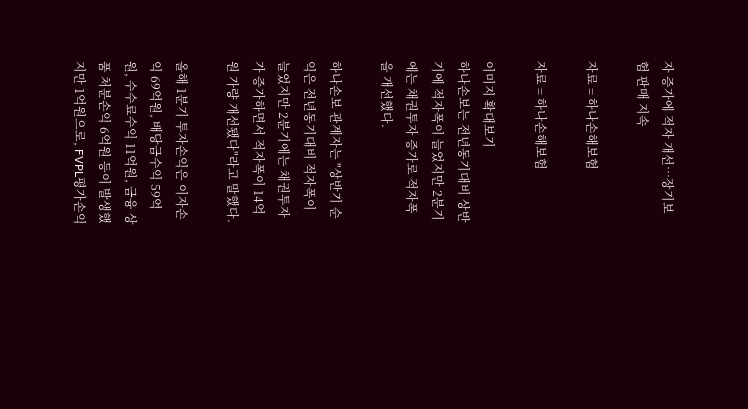자 증가에 적자 개선…장기보험 판매 지속

자료 = 하나손해보험

자료 = 하나손해보험

이미지 확대보기
하나손보는 전년동기대비 상반기에 적자폭이 늘었지만 2분기에는 채권투자 증가로 적자폭을 개선했다.

하나손보 관계자는 "상반기 순익은 전년동기대비 적자폭이 늘었지만 2분기에는 채권투자가 증가하면서 적자폭이 14억원 가량 개선됐다"라고 말했다.

올해 1분기 투자손익은 이자손익 69억원, 배당금수익 59억원, 수수료수익 11억원, 금융 상품 처분손익 6억원 등이 발생했지만 1억원으로, FVPL평가손익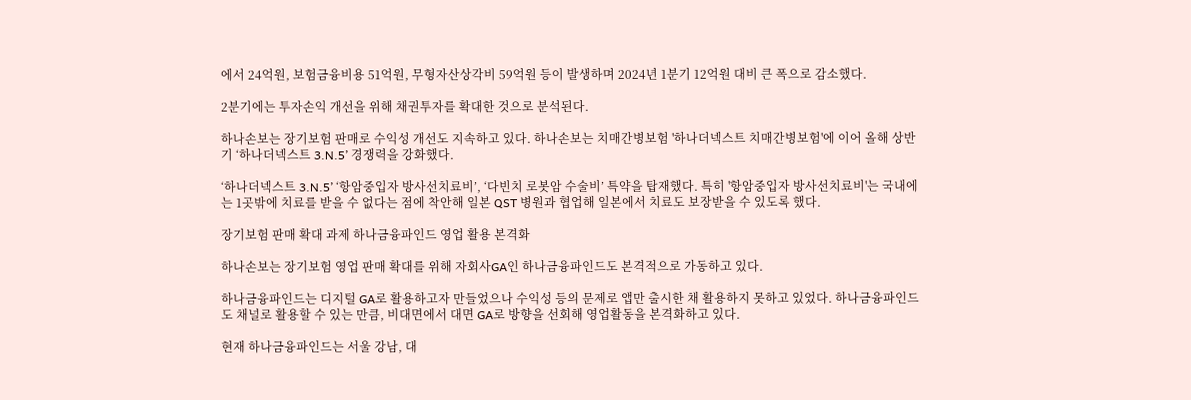에서 24억원, 보험금융비용 51억원, 무형자산상각비 59억원 등이 발생하며 2024년 1분기 12억원 대비 큰 폭으로 감소했다.

2분기에는 투자손익 개선을 위해 채권투자를 확대한 것으로 분석된다.

하나손보는 장기보험 판매로 수익성 개선도 지속하고 있다. 하나손보는 치매간병보험 '하나더넥스트 치매간병보험'에 이어 올해 상반기 ‘하나더넥스트 3.N.5’ 경쟁력을 강화했다.

‘하나더넥스트 3.N.5’ ‘항암중입자 방사선치료비’, ‘다빈치 로봇암 수술비’ 특약을 탑재했다. 특히 '항암중입자 방사선치료비'는 국내에는 1곳밖에 치료를 받을 수 없다는 점에 착안해 일본 QST 병원과 협업해 일본에서 치료도 보장받을 수 있도록 했다.

장기보험 판매 확대 과제 하나금융파인드 영업 활용 본격화

하나손보는 장기보험 영업 판매 확대를 위해 자회사GA인 하나금융파인드도 본격적으로 가동하고 있다.

하나금융파인드는 디지털 GA로 활용하고자 만들었으나 수익성 등의 문제로 앱만 출시한 채 활용하지 못하고 있었다. 하나금융파인드도 채널로 활용할 수 있는 만큼, 비대면에서 대면 GA로 방향을 선회해 영업활동을 본격화하고 있다.

현재 하나금융파인드는 서울 강남, 대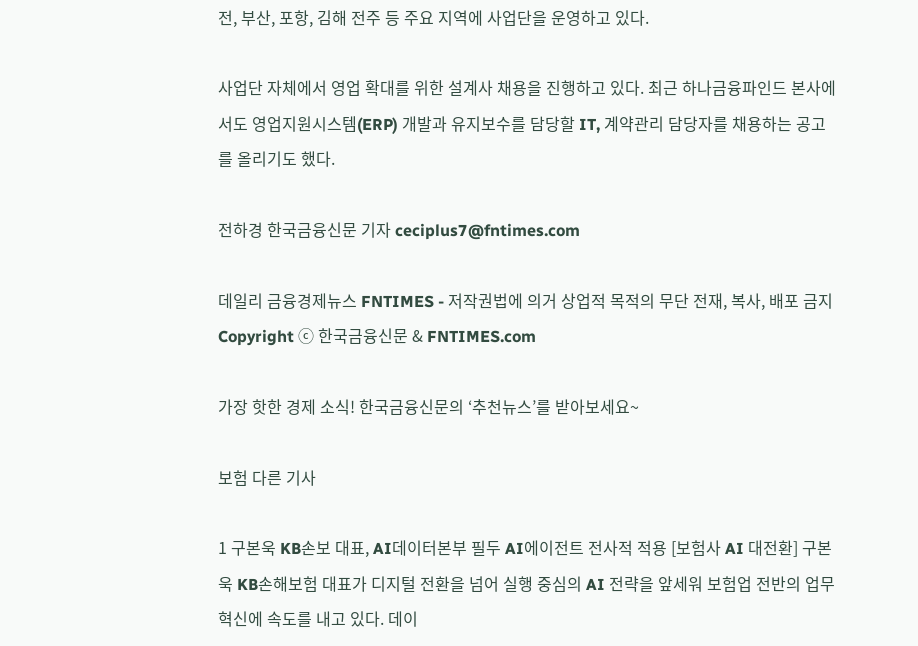전, 부산, 포항, 김해 전주 등 주요 지역에 사업단을 운영하고 있다.

사업단 자체에서 영업 확대를 위한 설계사 채용을 진행하고 있다. 최근 하나금융파인드 본사에서도 영업지원시스템(ERP) 개발과 유지보수를 담당할 IT, 계약관리 담당자를 채용하는 공고를 올리기도 했다.

전하경 한국금융신문 기자 ceciplus7@fntimes.com

데일리 금융경제뉴스 FNTIMES - 저작권법에 의거 상업적 목적의 무단 전재, 복사, 배포 금지
Copyright ⓒ 한국금융신문 & FNTIMES.com

가장 핫한 경제 소식! 한국금융신문의 ‘추천뉴스’를 받아보세요~

보험 다른 기사

1 구본욱 KB손보 대표, AI데이터본부 필두 AI에이전트 전사적 적용 [보험사 AI 대전환] 구본욱 KB손해보험 대표가 디지털 전환을 넘어 실행 중심의 AI 전략을 앞세워 보험업 전반의 업무 혁신에 속도를 내고 있다. 데이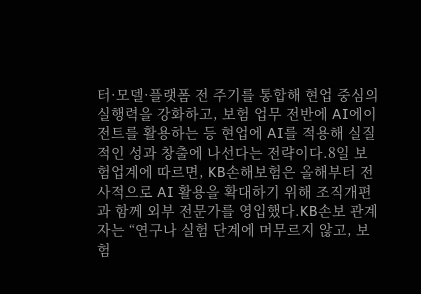터·모델·플랫폼 전 주기를 통합해 현업 중심의 실행력을 강화하고, 보험 업무 전반에 AI에이전트를 활용하는 등 현업에 AI를 적용해 실질적인 성과 창출에 나선다는 전략이다.8일 보험업계에 따르면, KB손해보험은 올해부터 전사적으로 AI 활용을 확대하기 위해 조직개편과 함께 외부 전문가를 영입했다.KB손보 관계자는 “연구나 실험 단계에 머무르지 않고, 보험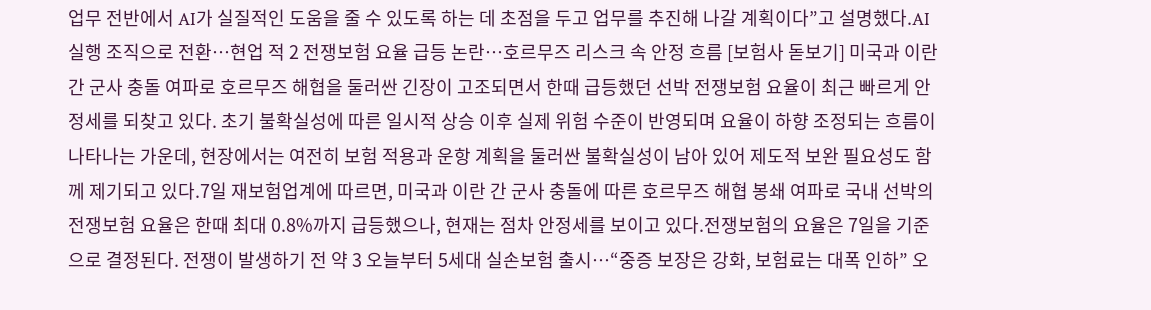업무 전반에서 AI가 실질적인 도움을 줄 수 있도록 하는 데 초점을 두고 업무를 추진해 나갈 계획이다”고 설명했다.AI 실행 조직으로 전환…현업 적 2 전쟁보험 요율 급등 논란…호르무즈 리스크 속 안정 흐름 [보험사 돋보기] 미국과 이란 간 군사 충돌 여파로 호르무즈 해협을 둘러싼 긴장이 고조되면서 한때 급등했던 선박 전쟁보험 요율이 최근 빠르게 안정세를 되찾고 있다. 초기 불확실성에 따른 일시적 상승 이후 실제 위험 수준이 반영되며 요율이 하향 조정되는 흐름이 나타나는 가운데, 현장에서는 여전히 보험 적용과 운항 계획을 둘러싼 불확실성이 남아 있어 제도적 보완 필요성도 함께 제기되고 있다.7일 재보험업계에 따르면, 미국과 이란 간 군사 충돌에 따른 호르무즈 해협 봉쇄 여파로 국내 선박의 전쟁보험 요율은 한때 최대 0.8%까지 급등했으나, 현재는 점차 안정세를 보이고 있다.전쟁보험의 요율은 7일을 기준으로 결정된다. 전쟁이 발생하기 전 약 3 오늘부터 5세대 실손보험 출시…“중증 보장은 강화, 보험료는 대폭 인하” 오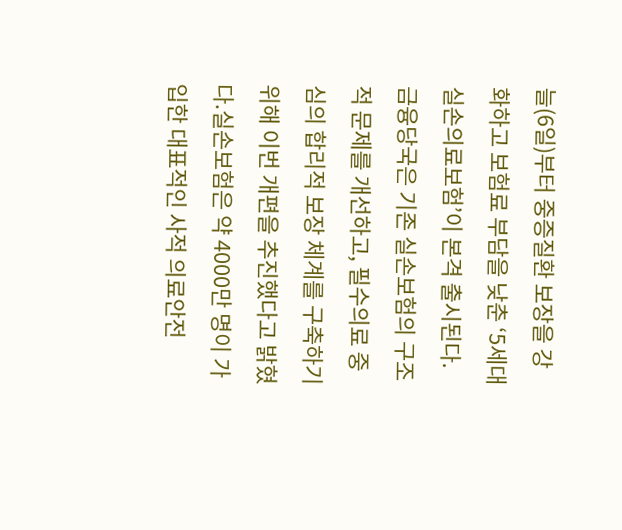늘(6일)부터 중증질환 보장을 강화하고 보험료 부담을 낮춘 ‘5세대 실손의료보험’이 본격 출시된다. 금융당국은 기존 실손보험의 구조적 문제를 개선하고, 필수의료 중심의 합리적 보장 체계를 구축하기 위해 이번 개편을 추진했다고 밝혔다.실손보험은 약 4000만 명이 가입한 대표적인 사적 의료안전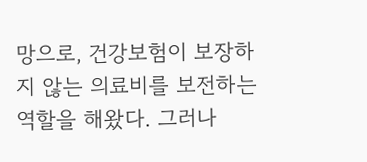망으로, 건강보험이 보장하지 않는 의료비를 보전하는 역할을 해왔다. 그러나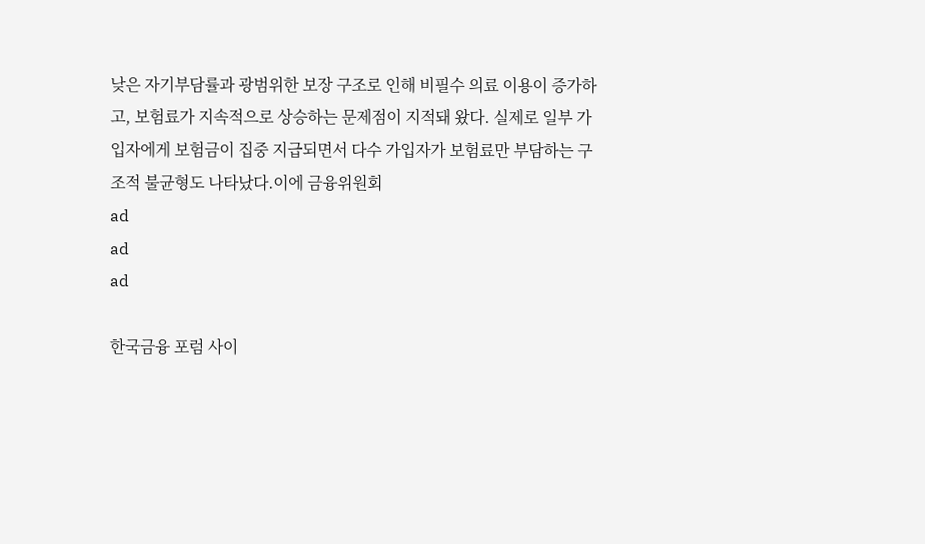낮은 자기부담률과 광범위한 보장 구조로 인해 비필수 의료 이용이 증가하고, 보험료가 지속적으로 상승하는 문제점이 지적돼 왔다. 실제로 일부 가입자에게 보험금이 집중 지급되면서 다수 가입자가 보험료만 부담하는 구조적 불균형도 나타났다.이에 금융위원회
ad
ad
ad

한국금융 포럼 사이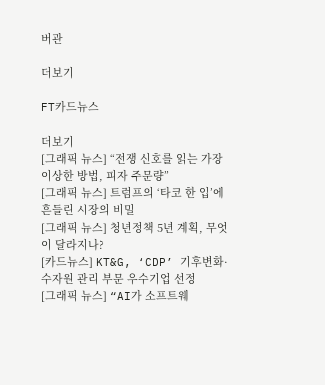버관

더보기

FT카드뉴스

더보기
[그래픽 뉴스] “전쟁 신호를 읽는 가장 이상한 방법, 피자 주문량”
[그래픽 뉴스] 트럼프의 ‘타코 한 입’에 흔들린 시장의 비밀
[그래픽 뉴스] 청년정책 5년 계획, 무엇이 달라지나?
[카드뉴스] KT&G, ‘CDP’ 기후변화·수자원 관리 부문 우수기업 선정
[그래픽 뉴스] “AI가 소프트웨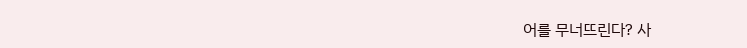어를 무너뜨린다? 사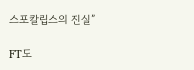스포칼립스의 진실”

FT도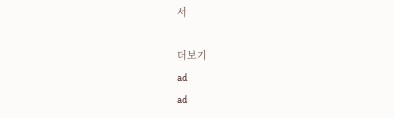서

더보기
ad
ad